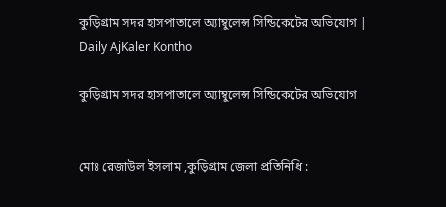কুড়িগ্রাম সদর হাসপাতালে অ্যাম্বুলেন্স সিন্ডিকেটের অভিযোগ | Daily AjKaler Kontho

কুড়িগ্রাম সদর হাসপাতালে অ্যাম্বুলেন্স সিন্ডিকেটের অভিযোগ


মোঃ রেজাউল ইসলাম ,কুড়িগ্রাম জেলা প্রতিনিধি :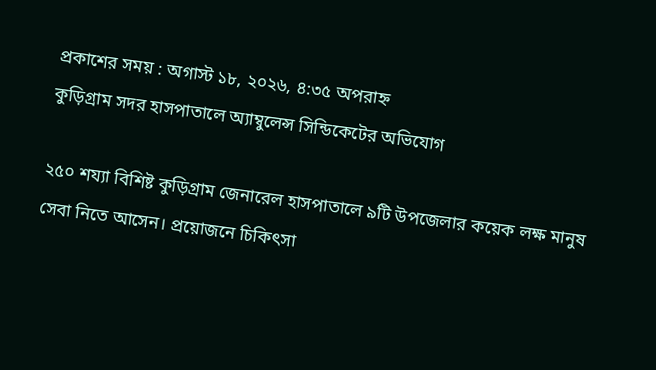প্রকাশের সময় : অগাস্ট ১৮, ২০২৬, ৪:৩৫ অপরাহ্ন
কুড়িগ্রাম সদর হাসপাতালে অ্যাম্বুলেন্স সিন্ডিকেটের অভিযোগ

২৫০ শয্যা বিশিষ্ট কুড়িগ্রাম জেনারেল হাসপাতালে ৯টি উপজেলার কয়েক লক্ষ মানুষ সেবা নিতে আসেন। প্রয়োজনে চিকিৎসা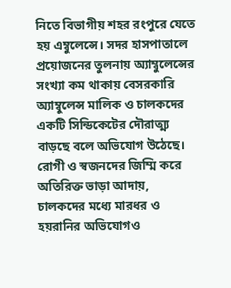নিতে বিভাগীয় শহর রংপুরে যেতে হয় এম্বুলেন্সে। সদর হাসপাতালে প্রয়োজনের তুলনায় অ্যাম্বুলেন্সের সংখ্যা কম থাকায় বেসরকারি অ্যাম্বুলেন্স মালিক ও চালকদের একটি সিন্ডিকেটের দৌরাত্ম্য বাড়ছে বলে অভিযোগ উঠেছে। রোগী ও স্বজনদের জিম্মি করে অতিরিক্ত ভাড়া আদায়, চালকদের মধ্যে মারধর ও হয়রানির অভিযোগও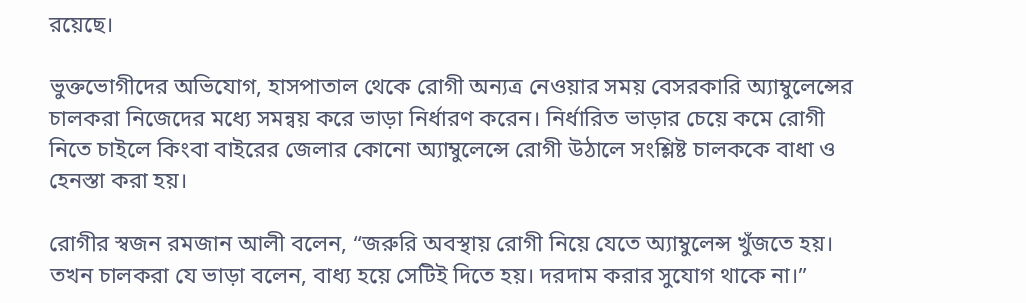রয়েছে।

ভুক্তভোগীদের অভিযোগ, হাসপাতাল থেকে রোগী অন্যত্র নেওয়ার সময় বেসরকারি অ্যাম্বুলেন্সের চালকরা নিজেদের মধ্যে সমন্বয় করে ভাড়া নির্ধারণ করেন। নির্ধারিত ভাড়ার চেয়ে কমে রোগী নিতে চাইলে কিংবা বাইরের জেলার কোনো অ্যাম্বুলেন্সে রোগী উঠালে সংশ্লিষ্ট চালককে বাধা ও হেনস্তা করা হয়।

রোগীর স্বজন রমজান আলী বলেন, “জরুরি অবস্থায় রোগী নিয়ে যেতে অ্যাম্বুলেন্স খুঁজতে হয়। তখন চালকরা যে ভাড়া বলেন, বাধ্য হয়ে সেটিই দিতে হয়। দরদাম করার সুযোগ থাকে না।”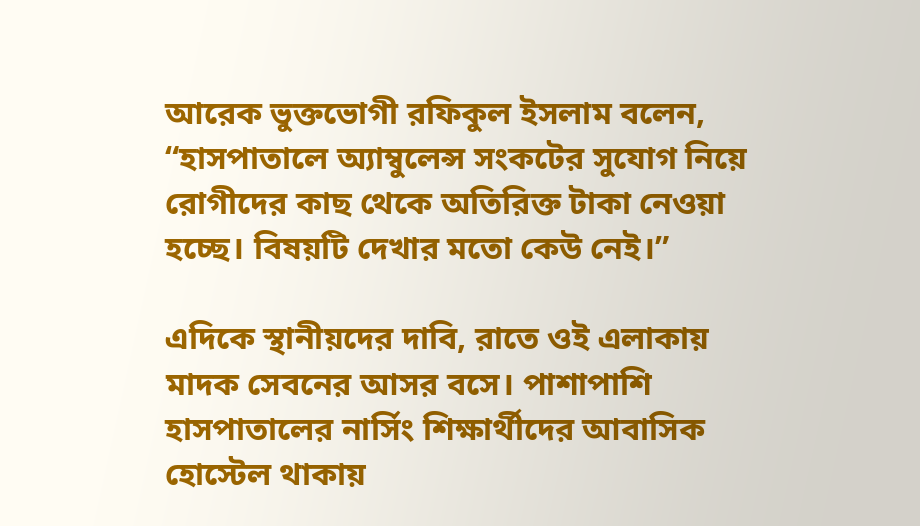আরেক ভুক্তভোগী রফিকুল ইসলাম বলেন, “হাসপাতালে অ্যাম্বুলেন্স সংকটের সুযোগ নিয়ে রোগীদের কাছ থেকে অতিরিক্ত টাকা নেওয়া হচ্ছে। বিষয়টি দেখার মতো কেউ নেই।”

এদিকে স্থানীয়দের দাবি, রাতে ওই এলাকায় মাদক সেবনের আসর বসে। পাশাপাশি হাসপাতালের নার্সিং শিক্ষার্থীদের আবাসিক হোস্টেল থাকায়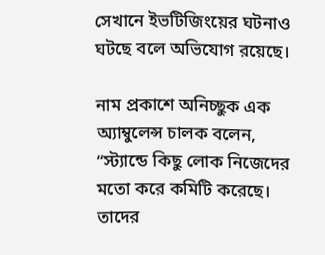সেখানে ইভটিজিংয়ের ঘটনাও ঘটছে বলে অভিযোগ রয়েছে।

নাম প্রকাশে অনিচ্ছুক এক অ্যাম্বুলেন্স চালক বলেন, “স্ট্যান্ডে কিছু লোক নিজেদের মতো করে কমিটি করেছে। তাদের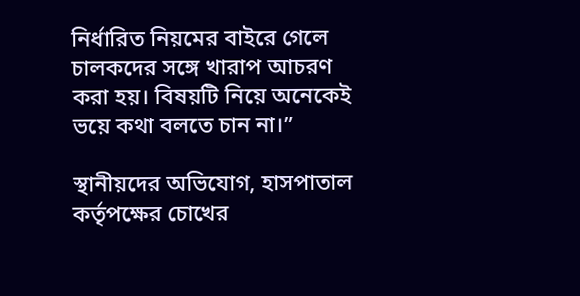নির্ধারিত নিয়মের বাইরে গেলে চালকদের সঙ্গে খারাপ আচরণ করা হয়। বিষয়টি নিয়ে অনেকেই ভয়ে কথা বলতে চান না।”

স্থানীয়দের অভিযোগ, হাসপাতাল কর্তৃপক্ষের চোখের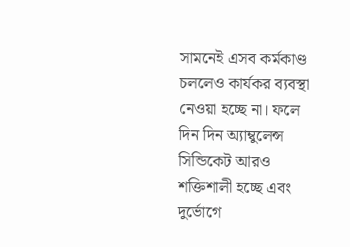সামনেই এসব কর্মকাণ্ড চললেও কার্যকর ব্যবস্থা নেওয়া হচ্ছে না। ফলে দিন দিন অ্যাম্বুলেন্স সিন্ডিকেট আরও শক্তিশালী হচ্ছে এবং দুর্ভোগে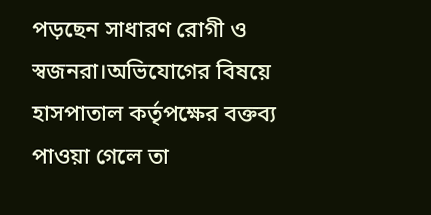পড়ছেন সাধারণ রোগী ও স্বজনরা।অভিযোগের বিষয়ে হাসপাতাল কর্তৃপক্ষের বক্তব্য পাওয়া গেলে তা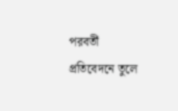পরবর্তী প্রতিবেদনে তুলে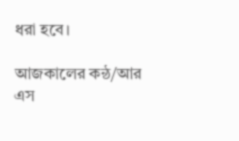ধরা হবে।

আজকালের কন্ঠ/আর এস